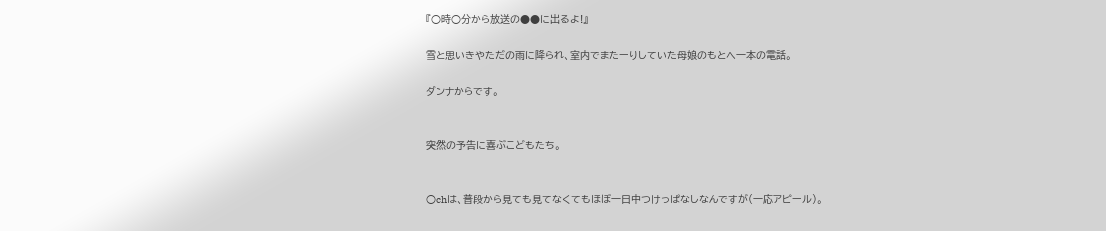『○時○分から放送の●●に出るよ!』

雪と思いきやただの雨に降られ、室内でまたーりしていた母娘のもとへ一本の電話。

ダンナからです。


突然の予告に喜ぶこどもたち。


○chは、普段から見ても見てなくてもほぼ一日中つけっぱなしなんですが(一応アピール)。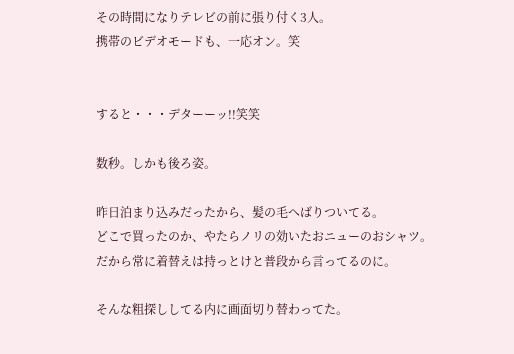その時間になりテレビの前に張り付く3人。
携帯のビデオモードも、一応オン。笑


すると・・・デターーッ!!笑笑

数秒。しかも後ろ姿。

昨日泊まり込みだったから、髪の毛へばりついてる。
どこで買ったのか、やたらノリの効いたおニューのおシャツ。
だから常に着替えは持っとけと普段から言ってるのに。

そんな粗探ししてる内に画面切り替わってた。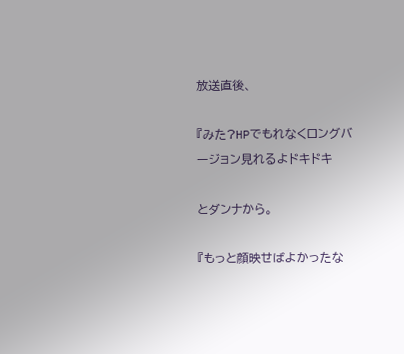放送直後、

『みた?HPでもれなくロングバージョン見れるよドキドキ

とダンナから。

『もっと顔映せばよかったな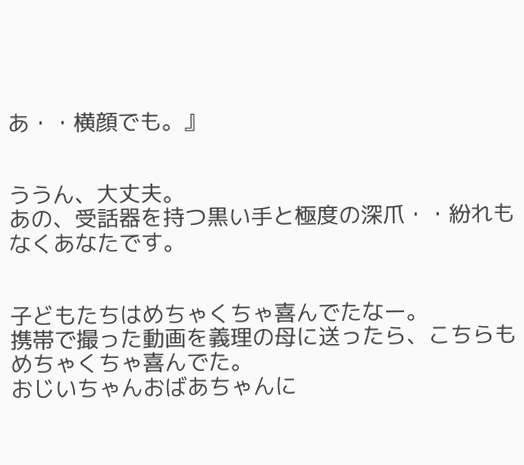あ・・横顔でも。』


ううん、大丈夫。
あの、受話器を持つ黒い手と極度の深爪・・紛れもなくあなたです。


子どもたちはめちゃくちゃ喜んでたなー。
携帯で撮った動画を義理の母に送ったら、こちらもめちゃくちゃ喜んでた。
おじいちゃんおばあちゃんに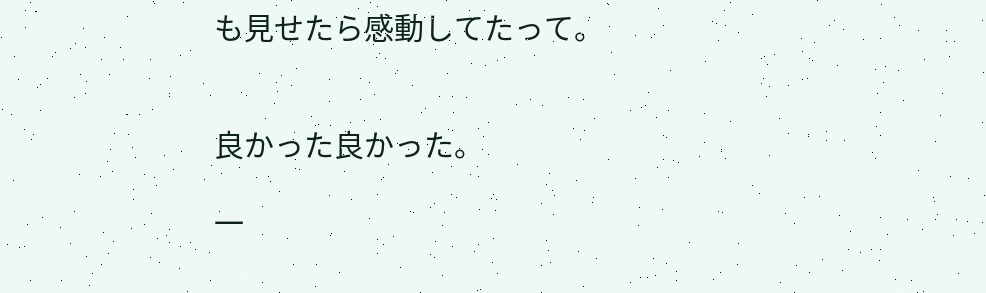も見せたら感動してたって。


良かった良かった。

一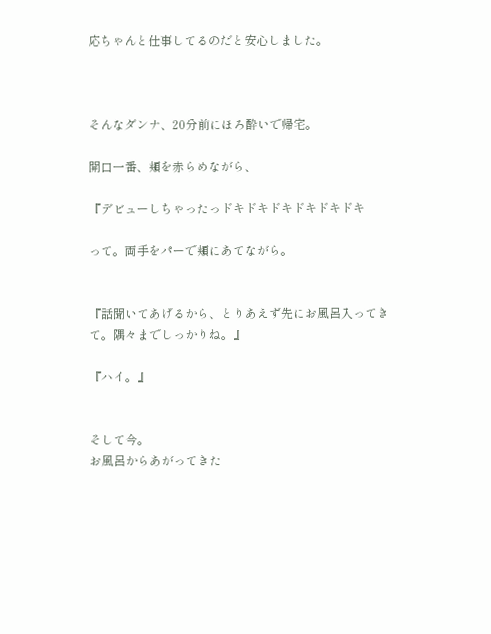応ちゃんと仕事してるのだと安心しました。



そんなダンナ、20分前にほろ酔いで帰宅。

開口一番、頬を赤らめながら、

『デビューしちゃったっドキドキドキドキドキドキ

って。両手をパーで頬にあてながら。


『話聞いてあげるから、とりあえず先にお風呂入ってきて。隅々までしっかりね。』

『ハイ。』


そして今。
お風呂からあがってきた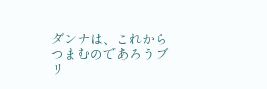ダンナは、これからつまむのであろうブリ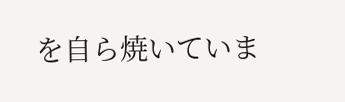を自ら焼いていま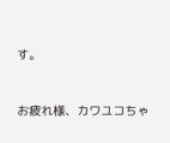す。


お疲れ様、カワユコちゃ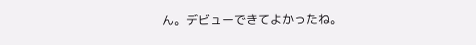ん。デビューできてよかったね。